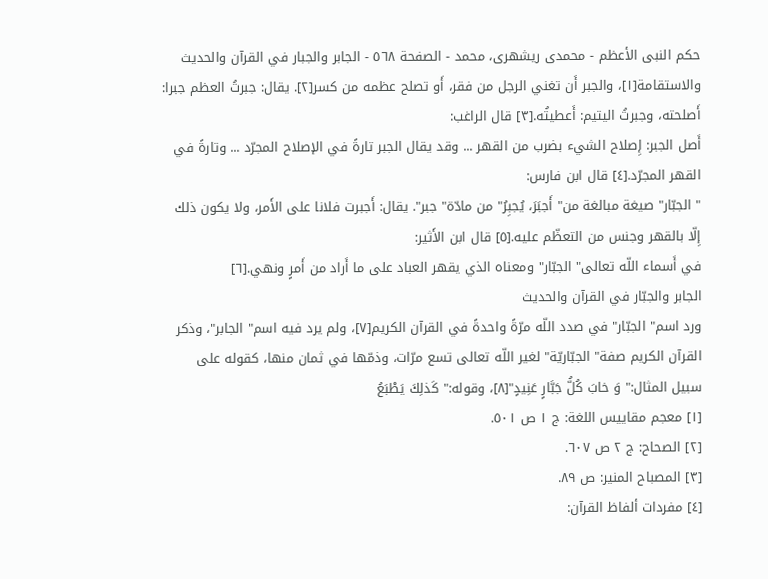حكم النبى الأعظم - محمدی ریشهری، محمد - الصفحة ٥٦٨ - الجابر والجبار في القرآن والحديث
والاستقامة[١]، والجبر أَن تغني الرجل من فقر، أَو تصلح عظمه من كسر[٢]. يقال: جبرتُ العظم جبرا: أَصلحته، وجبرتُ اليتيم: أَعطيتُه.[٣] قال الراغب:
أَصل الجبر: إِصلاح الشيء بضرب من القهر ... وقد يقال الجبر تارةً في الإصلاح المجرّد ... وتارةً في القهر المجرّد.[٤] قال ابن فارس:
" الجبّار" صيغة مبالغة من" أَجبَرَ، يُجبِرُ" من مادّة" جبر". يقال: أَجبرت فلانا على الأَمر، ولا يكون ذلك إِلّا بالقهر وجنس من التعظّم عليه.[٥] قال ابن الأَثير:
في أَسماء اللّه تعالى" الجبّار" ومعناه الذي يقهر العباد على ما أَراد من أَمرٍ ونهي.[٦]
الجابر والجبّار في القرآن والحديث
ورد اسم" الجبّار" في صدد اللّه مرّةً واحدةً في القرآن الكريم[٧]، ولم يرد فيه اسم" الجابر"، وذكر القرآن الكريم صفة" الجبّاريّة" لغير اللّه تعالى تسع مرّات، وذمّها في ثمان منها، كقوله على سبيل المثال:" وَ خابَ كُلُّ جَبَّارٍ عَنِيدٍ"[٨]، وقوله:" كَذلِكَ يَطْبَعُ
[١] معجم مقاييس اللغة: ج ١ ص ٥٠١.
[٢] الصحاح: ج ٢ ص ٦٠٧.
[٣] المصباح المنير: ص ٨٩.
[٤] مفردات ألفاظ القرآن: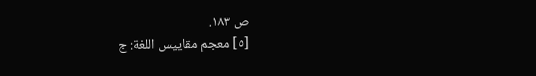ص ١٨٣.
[٥] معجم مقاييس اللغة: ج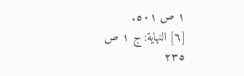١ ص ٥٠١.
[٦] النهاية: ج ١ ص ٢٣٥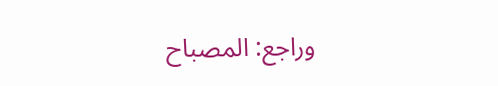وراجع: المصباح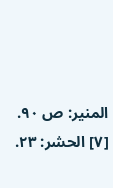المنير: ص ٩٠.
[٧] الحشر: ٢٣.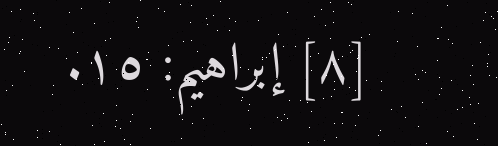[٨] إبراهيم: ١٥.